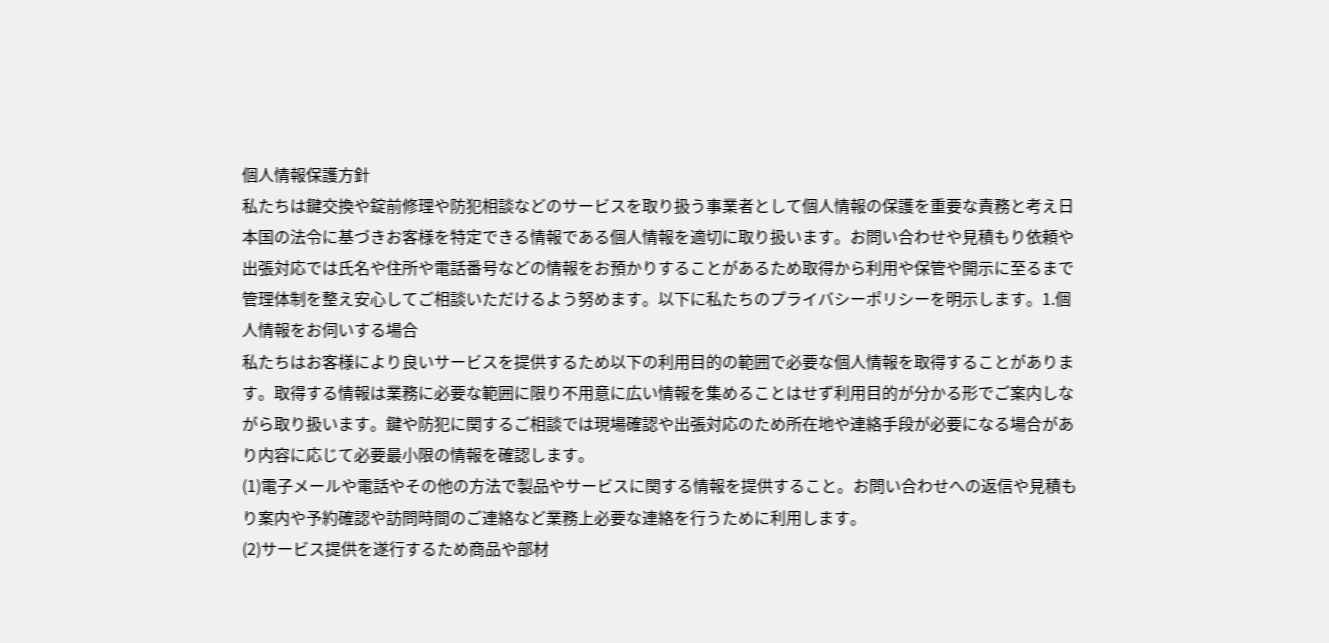個人情報保護方針
私たちは鍵交換や錠前修理や防犯相談などのサービスを取り扱う事業者として個人情報の保護を重要な責務と考え日本国の法令に基づきお客様を特定できる情報である個人情報を適切に取り扱います。お問い合わせや見積もり依頼や出張対応では氏名や住所や電話番号などの情報をお預かりすることがあるため取得から利用や保管や開示に至るまで管理体制を整え安心してご相談いただけるよう努めます。以下に私たちのプライバシーポリシーを明示します。1.個人情報をお伺いする場合
私たちはお客様により良いサービスを提供するため以下の利用目的の範囲で必要な個人情報を取得することがあります。取得する情報は業務に必要な範囲に限り不用意に広い情報を集めることはせず利用目的が分かる形でご案内しながら取り扱います。鍵や防犯に関するご相談では現場確認や出張対応のため所在地や連絡手段が必要になる場合があり内容に応じて必要最小限の情報を確認します。
(1)電子メールや電話やその他の方法で製品やサービスに関する情報を提供すること。お問い合わせへの返信や見積もり案内や予約確認や訪問時間のご連絡など業務上必要な連絡を行うために利用します。
(2)サービス提供を遂行するため商品や部材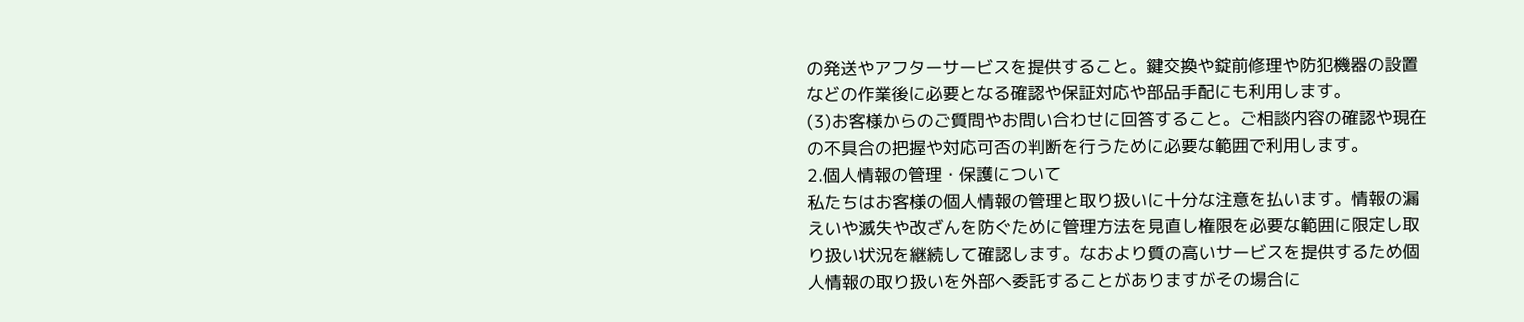の発送やアフターサービスを提供すること。鍵交換や錠前修理や防犯機器の設置などの作業後に必要となる確認や保証対応や部品手配にも利用します。
(3)お客様からのご質問やお問い合わせに回答すること。ご相談内容の確認や現在の不具合の把握や対応可否の判断を行うために必要な範囲で利用します。
2.個人情報の管理・保護について
私たちはお客様の個人情報の管理と取り扱いに十分な注意を払います。情報の漏えいや滅失や改ざんを防ぐために管理方法を見直し権限を必要な範囲に限定し取り扱い状況を継続して確認します。なおより質の高いサービスを提供するため個人情報の取り扱いを外部へ委託することがありますがその場合に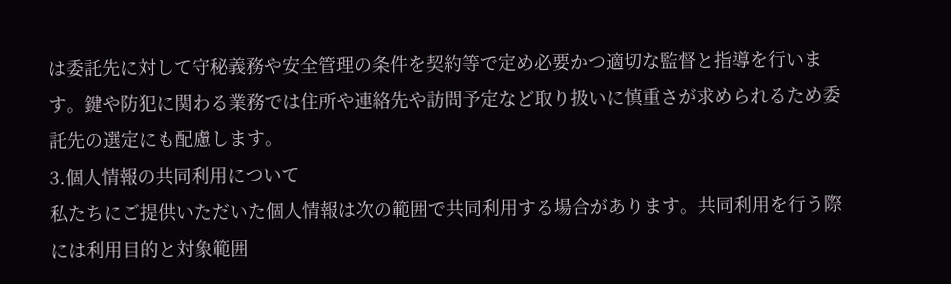は委託先に対して守秘義務や安全管理の条件を契約等で定め必要かつ適切な監督と指導を行います。鍵や防犯に関わる業務では住所や連絡先や訪問予定など取り扱いに慎重さが求められるため委託先の選定にも配慮します。
3.個人情報の共同利用について
私たちにご提供いただいた個人情報は次の範囲で共同利用する場合があります。共同利用を行う際には利用目的と対象範囲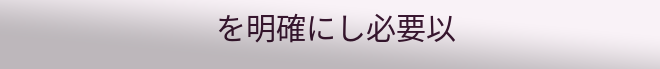を明確にし必要以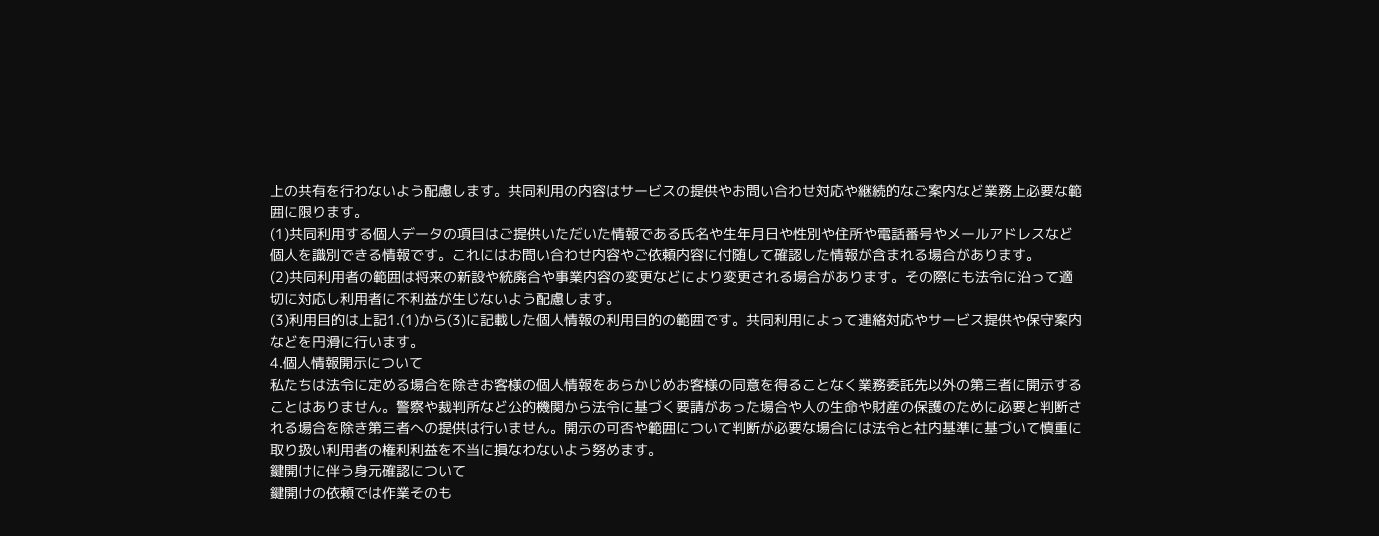上の共有を行わないよう配慮します。共同利用の内容はサービスの提供やお問い合わせ対応や継続的なご案内など業務上必要な範囲に限ります。
(1)共同利用する個人データの項目はご提供いただいた情報である氏名や生年月日や性別や住所や電話番号やメールアドレスなど個人を識別できる情報です。これにはお問い合わせ内容やご依頼内容に付随して確認した情報が含まれる場合があります。
(2)共同利用者の範囲は将来の新設や統廃合や事業内容の変更などにより変更される場合があります。その際にも法令に沿って適切に対応し利用者に不利益が生じないよう配慮します。
(3)利用目的は上記1.(1)から(3)に記載した個人情報の利用目的の範囲です。共同利用によって連絡対応やサービス提供や保守案内などを円滑に行います。
4.個人情報開示について
私たちは法令に定める場合を除きお客様の個人情報をあらかじめお客様の同意を得ることなく業務委託先以外の第三者に開示することはありません。警察や裁判所など公的機関から法令に基づく要請があった場合や人の生命や財産の保護のために必要と判断される場合を除き第三者への提供は行いません。開示の可否や範囲について判断が必要な場合には法令と社内基準に基づいて慎重に取り扱い利用者の権利利益を不当に損なわないよう努めます。
鍵開けに伴う身元確認について
鍵開けの依頼では作業そのも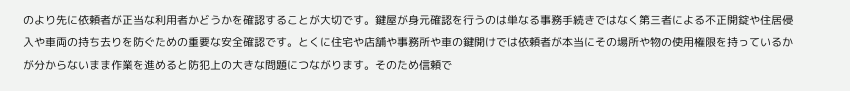のより先に依頼者が正当な利用者かどうかを確認することが大切です。鍵屋が身元確認を行うのは単なる事務手続きではなく第三者による不正開錠や住居侵入や車両の持ち去りを防ぐための重要な安全確認です。とくに住宅や店舗や事務所や車の鍵開けでは依頼者が本当にその場所や物の使用権限を持っているかが分からないまま作業を進めると防犯上の大きな問題につながります。そのため信頼で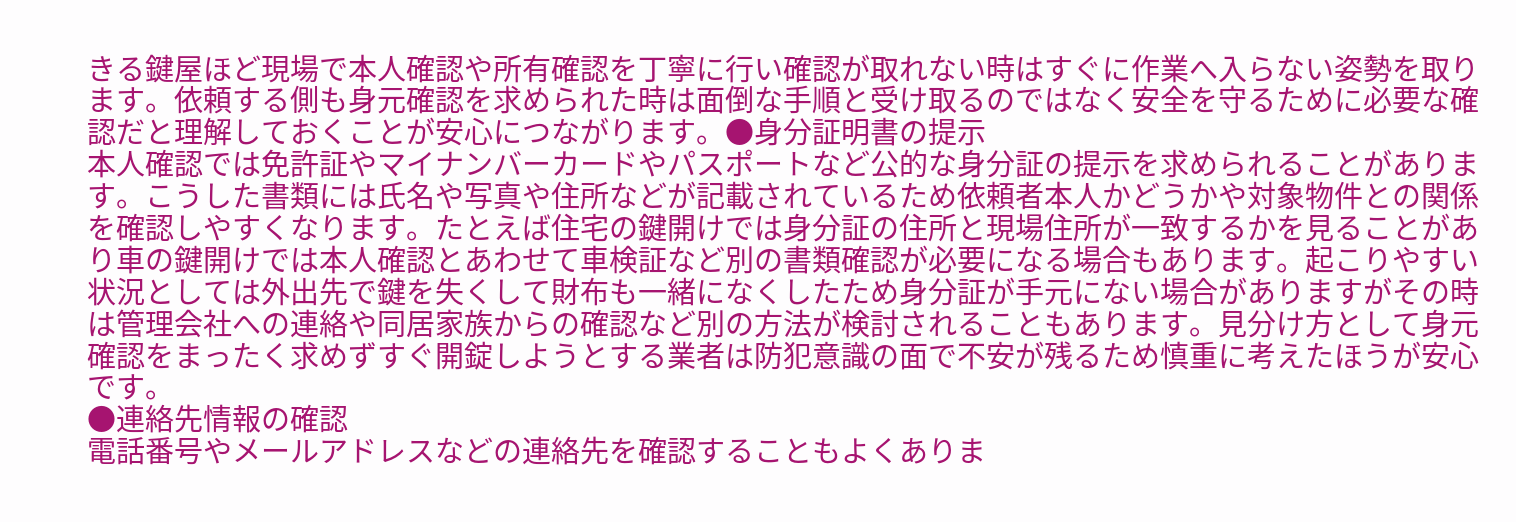きる鍵屋ほど現場で本人確認や所有確認を丁寧に行い確認が取れない時はすぐに作業へ入らない姿勢を取ります。依頼する側も身元確認を求められた時は面倒な手順と受け取るのではなく安全を守るために必要な確認だと理解しておくことが安心につながります。●身分証明書の提示
本人確認では免許証やマイナンバーカードやパスポートなど公的な身分証の提示を求められることがあります。こうした書類には氏名や写真や住所などが記載されているため依頼者本人かどうかや対象物件との関係を確認しやすくなります。たとえば住宅の鍵開けでは身分証の住所と現場住所が一致するかを見ることがあり車の鍵開けでは本人確認とあわせて車検証など別の書類確認が必要になる場合もあります。起こりやすい状況としては外出先で鍵を失くして財布も一緒になくしたため身分証が手元にない場合がありますがその時は管理会社への連絡や同居家族からの確認など別の方法が検討されることもあります。見分け方として身元確認をまったく求めずすぐ開錠しようとする業者は防犯意識の面で不安が残るため慎重に考えたほうが安心です。
●連絡先情報の確認
電話番号やメールアドレスなどの連絡先を確認することもよくありま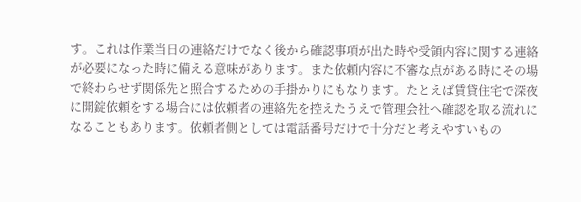す。これは作業当日の連絡だけでなく後から確認事項が出た時や受領内容に関する連絡が必要になった時に備える意味があります。また依頼内容に不審な点がある時にその場で終わらせず関係先と照合するための手掛かりにもなります。たとえば賃貸住宅で深夜に開錠依頼をする場合には依頼者の連絡先を控えたうえで管理会社へ確認を取る流れになることもあります。依頼者側としては電話番号だけで十分だと考えやすいもの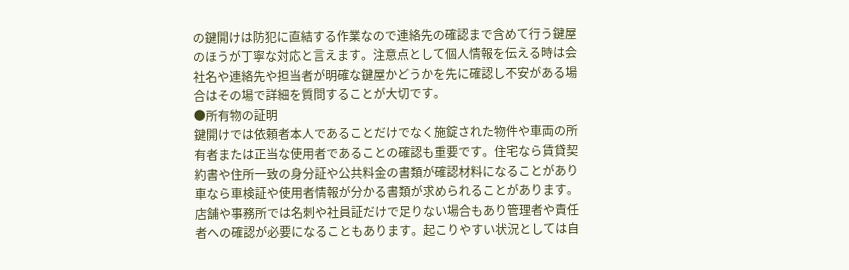の鍵開けは防犯に直結する作業なので連絡先の確認まで含めて行う鍵屋のほうが丁寧な対応と言えます。注意点として個人情報を伝える時は会社名や連絡先や担当者が明確な鍵屋かどうかを先に確認し不安がある場合はその場で詳細を質問することが大切です。
●所有物の証明
鍵開けでは依頼者本人であることだけでなく施錠された物件や車両の所有者または正当な使用者であることの確認も重要です。住宅なら賃貸契約書や住所一致の身分証や公共料金の書類が確認材料になることがあり車なら車検証や使用者情報が分かる書類が求められることがあります。店舗や事務所では名刺や社員証だけで足りない場合もあり管理者や責任者への確認が必要になることもあります。起こりやすい状況としては自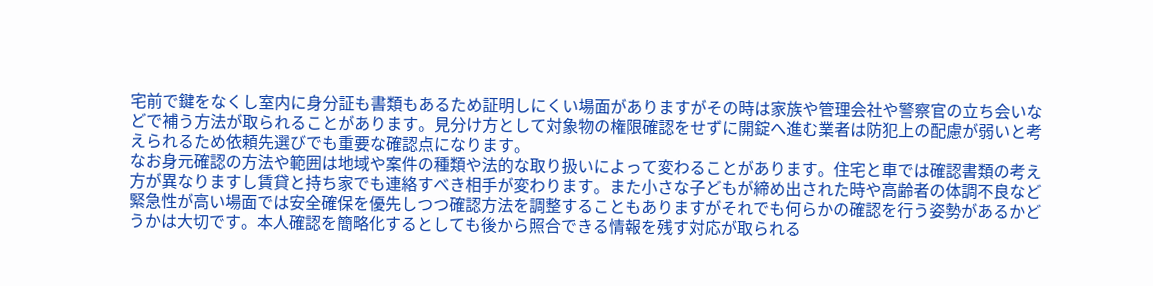宅前で鍵をなくし室内に身分証も書類もあるため証明しにくい場面がありますがその時は家族や管理会社や警察官の立ち会いなどで補う方法が取られることがあります。見分け方として対象物の権限確認をせずに開錠へ進む業者は防犯上の配慮が弱いと考えられるため依頼先選びでも重要な確認点になります。
なお身元確認の方法や範囲は地域や案件の種類や法的な取り扱いによって変わることがあります。住宅と車では確認書類の考え方が異なりますし賃貸と持ち家でも連絡すべき相手が変わります。また小さな子どもが締め出された時や高齢者の体調不良など緊急性が高い場面では安全確保を優先しつつ確認方法を調整することもありますがそれでも何らかの確認を行う姿勢があるかどうかは大切です。本人確認を簡略化するとしても後から照合できる情報を残す対応が取られる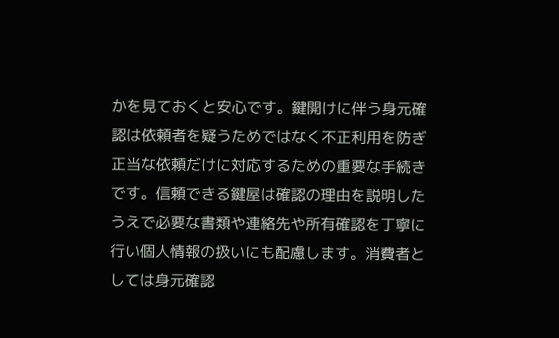かを見ておくと安心です。鍵開けに伴う身元確認は依頼者を疑うためではなく不正利用を防ぎ正当な依頼だけに対応するための重要な手続きです。信頼できる鍵屋は確認の理由を説明したうえで必要な書類や連絡先や所有確認を丁寧に行い個人情報の扱いにも配慮します。消費者としては身元確認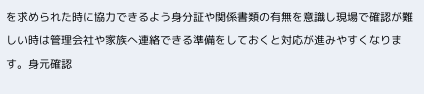を求められた時に協力できるよう身分証や関係書類の有無を意識し現場で確認が難しい時は管理会社や家族へ連絡できる準備をしておくと対応が進みやすくなります。身元確認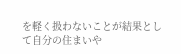を軽く扱わないことが結果として自分の住まいや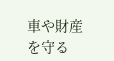車や財産を守る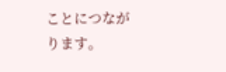ことにつながります。